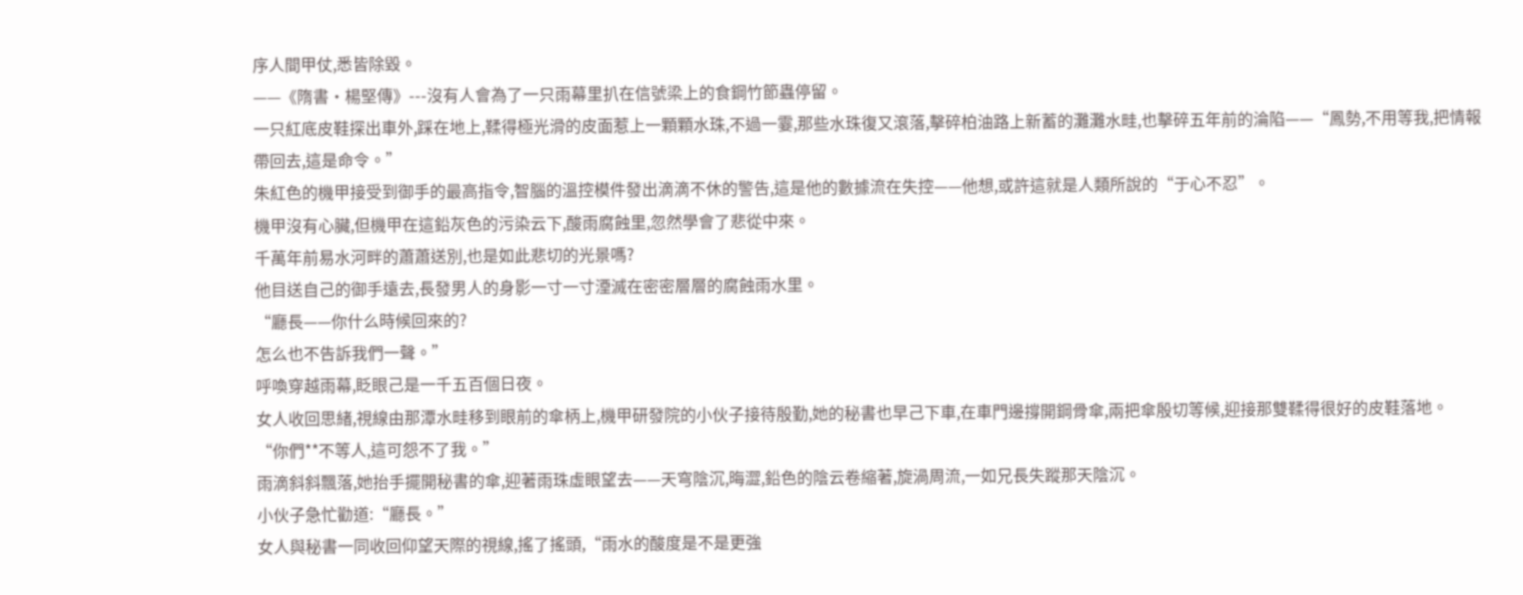序人間甲仗,悉皆除毀。
——《隋書·楊堅傳》---沒有人會為了一只雨幕里扒在信號梁上的食鋼竹節蟲停留。
一只紅底皮鞋探出車外,踩在地上,鞣得極光滑的皮面惹上一顆顆水珠,不過一霎,那些水珠復又滾落,擊碎柏油路上新蓄的灘灘水畦,也擊碎五年前的淪陷——“鳳勢,不用等我,把情報帶回去,這是命令。”
朱紅色的機甲接受到御手的最高指令,智腦的溫控模件發出滴滴不休的警告,這是他的數據流在失控——他想,或許這就是人類所說的“于心不忍”。
機甲沒有心臟,但機甲在這鉛灰色的污染云下,酸雨腐蝕里,忽然學會了悲從中來。
千萬年前易水河畔的蕭蕭送別,也是如此悲切的光景嗎?
他目送自己的御手遠去,長發男人的身影一寸一寸湮滅在密密層層的腐蝕雨水里。
“廳長——你什么時候回來的?
怎么也不告訴我們一聲。”
呼喚穿越雨幕,眨眼己是一千五百個日夜。
女人收回思緒,視線由那潭水畦移到眼前的傘柄上,機甲研發院的小伙子接待殷勤,她的秘書也早己下車,在車門邊撐開鋼骨傘,兩把傘殷切等候,迎接那雙鞣得很好的皮鞋落地。
“你們**不等人,這可怨不了我。”
雨滴斜斜飄落,她抬手擺開秘書的傘,迎著雨珠虛眼望去——天穹陰沉,晦澀,鉛色的陰云卷縮著,旋渦周流,一如兄長失蹤那天陰沉。
小伙子急忙勸道:“廳長。”
女人與秘書一同收回仰望天際的視線,搖了搖頭,“雨水的酸度是不是更強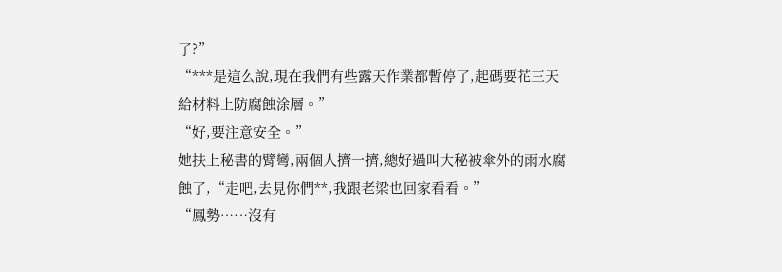了?”
“***是這么說,現在我們有些露天作業都暫停了,起碼要花三天給材料上防腐蝕涂層。”
“好,要注意安全。”
她扶上秘書的臂彎,兩個人擠一擠,總好過叫大秘被傘外的雨水腐蝕了,“走吧,去見你們**,我跟老梁也回家看看。”
“鳳勢……沒有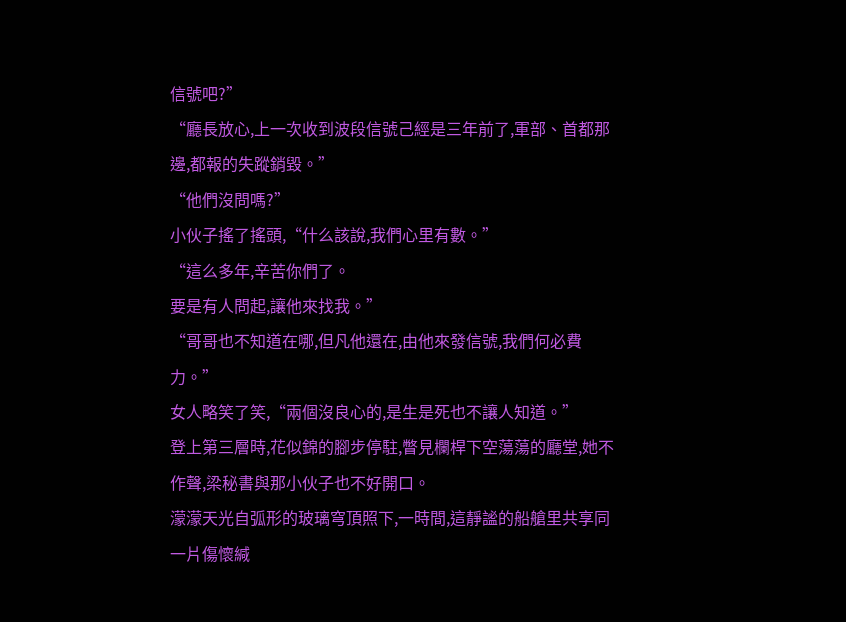信號吧?”
“廳長放心,上一次收到波段信號己經是三年前了,軍部、首都那邊,都報的失蹤銷毀。”
“他們沒問嗎?”
小伙子搖了搖頭,“什么該說,我們心里有數。”
“這么多年,辛苦你們了。
要是有人問起,讓他來找我。”
“哥哥也不知道在哪,但凡他還在,由他來發信號,我們何必費力。”
女人略笑了笑,“兩個沒良心的,是生是死也不讓人知道。”
登上第三層時,花似錦的腳步停駐,瞥見欄桿下空蕩蕩的廳堂,她不作聲,梁秘書與那小伙子也不好開口。
濛濛天光自弧形的玻璃穹頂照下,一時間,這靜謐的船艙里共享同一片傷懷緘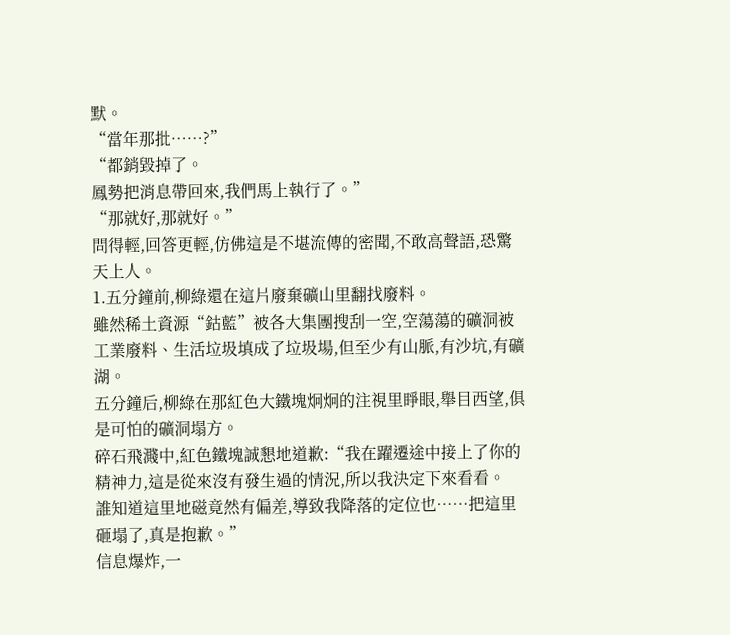默。
“當年那批……?”
“都銷毀掉了。
鳳勢把消息帶回來,我們馬上執行了。”
“那就好,那就好。”
問得輕,回答更輕,仿佛這是不堪流傳的密聞,不敢高聲語,恐驚天上人。
1.五分鐘前,柳綠還在這片廢棄礦山里翻找廢料。
雖然稀土資源“鈷藍”被各大集團搜刮一空,空蕩蕩的礦洞被工業廢料、生活垃圾填成了垃圾場,但至少有山脈,有沙坑,有礦湖。
五分鐘后,柳綠在那紅色大鐵塊炯炯的注視里睜眼,舉目西望,俱是可怕的礦洞塌方。
碎石飛濺中,紅色鐵塊誠懇地道歉:“我在躍遷途中接上了你的精神力,這是從來沒有發生過的情況,所以我決定下來看看。
誰知道這里地磁竟然有偏差,導致我降落的定位也……把這里砸塌了,真是抱歉。”
信息爆炸,一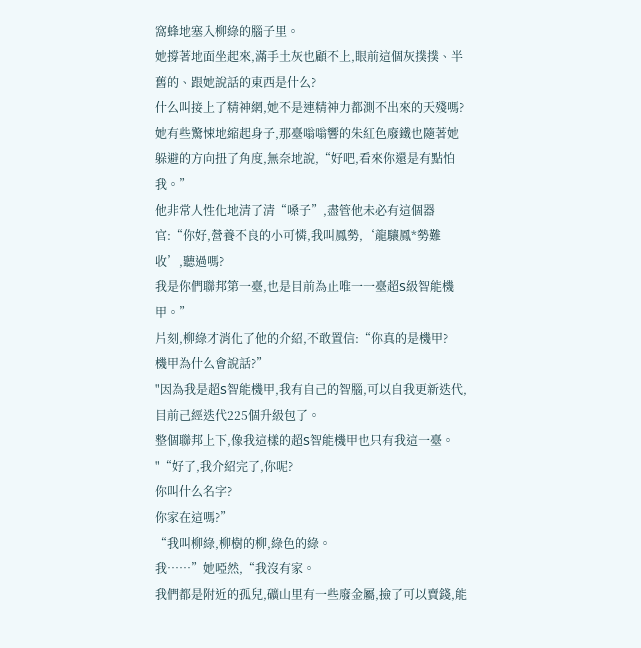窩蜂地塞入柳綠的腦子里。
她撐著地面坐起來,滿手土灰也顧不上,眼前這個灰撲撲、半舊的、跟她說話的東西是什么?
什么叫接上了精神網,她不是連精神力都測不出來的天殘嗎?
她有些驚悚地縮起身子,那臺嗡嗡響的朱紅色廢鐵也隨著她躲避的方向扭了角度,無奈地說,“好吧,看來你還是有點怕我。”
他非常人性化地清了清“嗓子”,盡管他未必有這個器官:“你好,營養不良的小可憐,我叫鳳勢,‘龍驤鳳*勢難收’,聽過嗎?
我是你們聯邦第一臺,也是目前為止唯一一臺超S級智能機甲。”
片刻,柳綠才消化了他的介紹,不敢置信:“你真的是機甲?
機甲為什么會說話?”
"因為我是超S智能機甲,我有自己的智腦,可以自我更新迭代,目前己經迭代225個升級包了。
整個聯邦上下,像我這樣的超S智能機甲也只有我這一臺。
"“好了,我介紹完了,你呢?
你叫什么名字?
你家在這嗎?”
“我叫柳綠,柳樹的柳,綠色的綠。
我……”她啞然,“我沒有家。
我們都是附近的孤兒,礦山里有一些廢金屬,撿了可以賣錢,能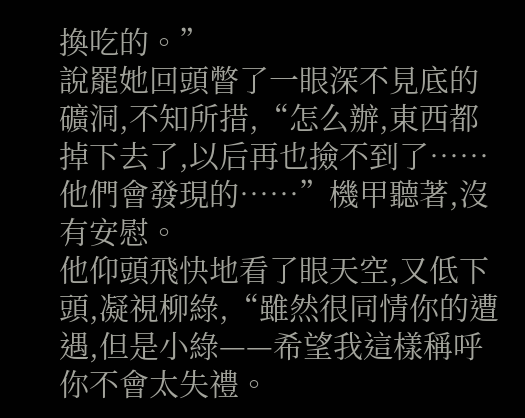換吃的。”
說罷她回頭瞥了一眼深不見底的礦洞,不知所措,“怎么辦,東西都掉下去了,以后再也撿不到了……他們會發現的……”機甲聽著,沒有安慰。
他仰頭飛快地看了眼天空,又低下頭,凝視柳綠,“雖然很同情你的遭遇,但是小綠——希望我這樣稱呼你不會太失禮。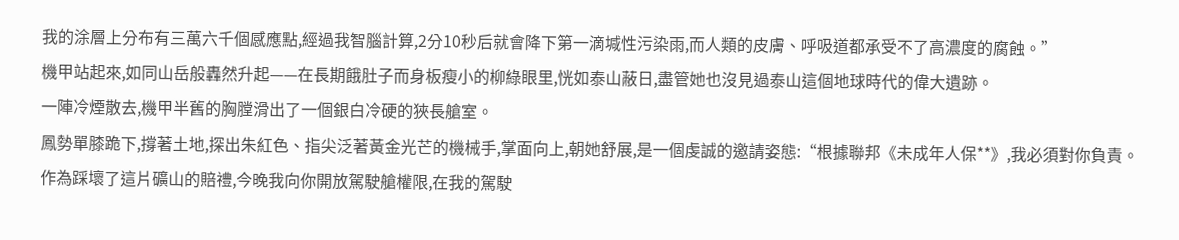我的涂層上分布有三萬六千個感應點,經過我智腦計算,2分10秒后就會降下第一滴堿性污染雨,而人類的皮膚、呼吸道都承受不了高濃度的腐蝕。”
機甲站起來,如同山岳般轟然升起——在長期餓肚子而身板瘦小的柳綠眼里,恍如泰山蔽日,盡管她也沒見過泰山這個地球時代的偉大遺跡。
一陣冷煙散去,機甲半舊的胸膛滑出了一個銀白冷硬的狹長艙室。
鳳勢單膝跪下,撐著土地,探出朱紅色、指尖泛著黃金光芒的機械手,掌面向上,朝她舒展,是一個虔誠的邀請姿態:“根據聯邦《未成年人保**》,我必須對你負責。
作為踩壞了這片礦山的賠禮,今晚我向你開放駕駛艙權限,在我的駕駛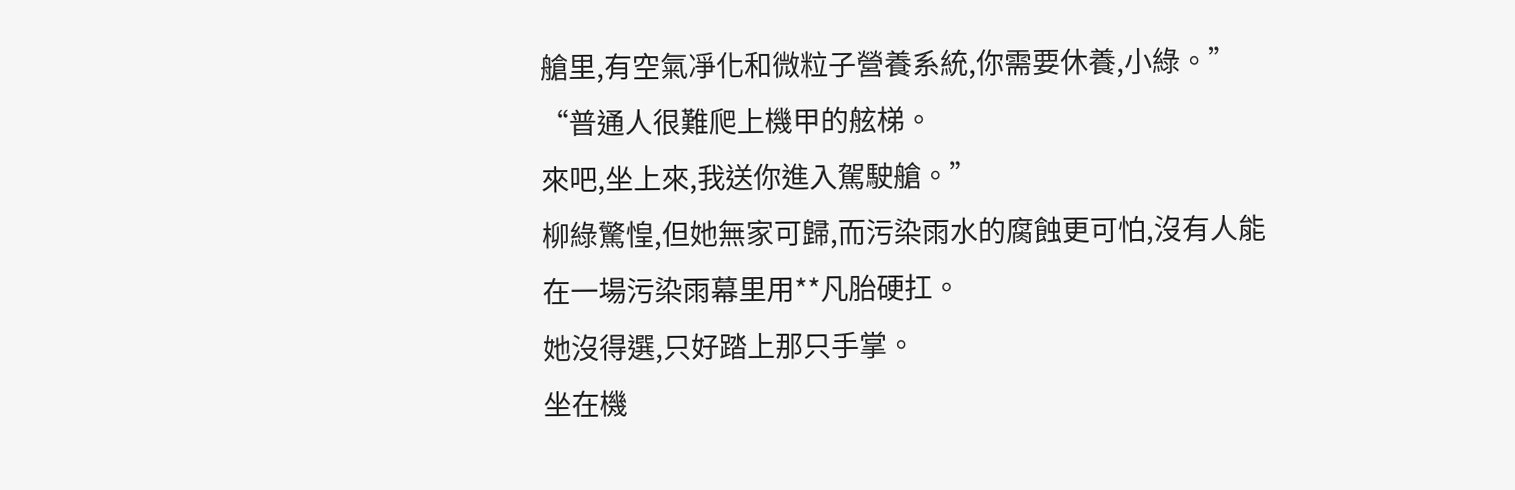艙里,有空氣凈化和微粒子營養系統,你需要休養,小綠。”
“普通人很難爬上機甲的舷梯。
來吧,坐上來,我送你進入駕駛艙。”
柳綠驚惶,但她無家可歸,而污染雨水的腐蝕更可怕,沒有人能在一場污染雨幕里用**凡胎硬扛。
她沒得選,只好踏上那只手掌。
坐在機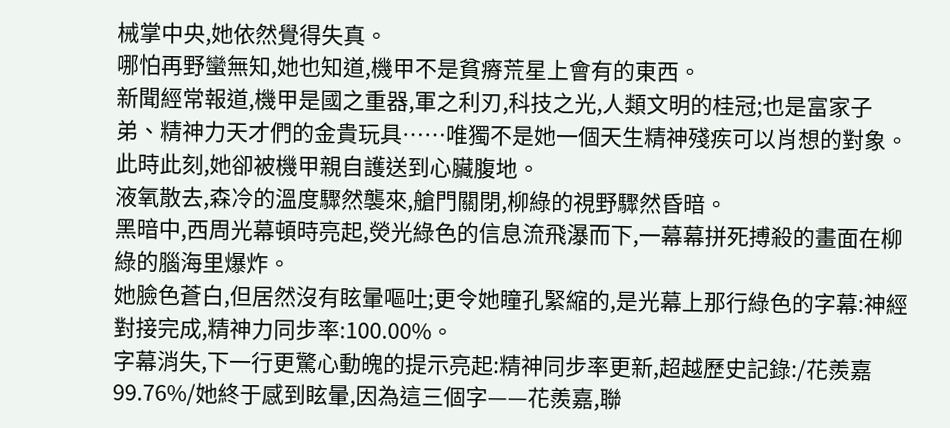械掌中央,她依然覺得失真。
哪怕再野蠻無知,她也知道,機甲不是貧瘠荒星上會有的東西。
新聞經常報道,機甲是國之重器,軍之利刃,科技之光,人類文明的桂冠;也是富家子弟、精神力天才們的金貴玩具……唯獨不是她一個天生精神殘疾可以肖想的對象。
此時此刻,她卻被機甲親自護送到心臟腹地。
液氧散去,森冷的溫度驟然襲來,艙門關閉,柳綠的視野驟然昏暗。
黑暗中,西周光幕頓時亮起,熒光綠色的信息流飛瀑而下,一幕幕拼死搏殺的畫面在柳綠的腦海里爆炸。
她臉色蒼白,但居然沒有眩暈嘔吐;更令她瞳孔緊縮的,是光幕上那行綠色的字幕:神經對接完成,精神力同步率:100.00%。
字幕消失,下一行更驚心動魄的提示亮起:精神同步率更新,超越歷史記錄:/花羨嘉 99.76%/她終于感到眩暈,因為這三個字——花羨嘉,聯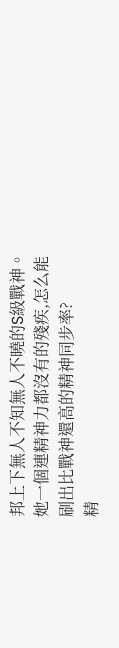邦上下無人不知無人不曉的S級戰神。
她一個連精神力都沒有的殘疾,怎么能刷出比戰神還高的精神同步率?
精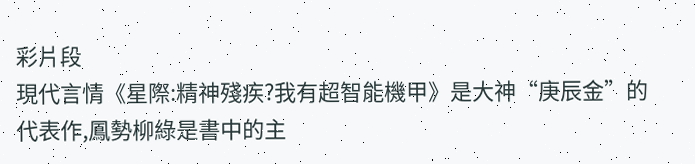彩片段
現代言情《星際:精神殘疾?我有超智能機甲》是大神“庚辰金”的代表作,鳳勢柳綠是書中的主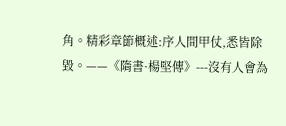角。精彩章節概述:序人間甲仗,悉皆除毀。——《隋書·楊堅傳》---沒有人會為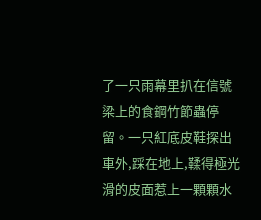了一只雨幕里扒在信號梁上的食鋼竹節蟲停留。一只紅底皮鞋探出車外,踩在地上,鞣得極光滑的皮面惹上一顆顆水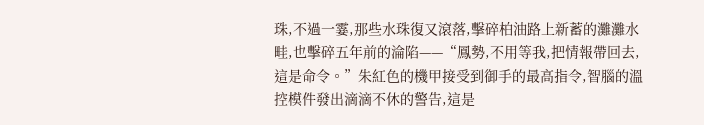珠,不過一霎,那些水珠復又滾落,擊碎柏油路上新蓄的灘灘水畦,也擊碎五年前的淪陷——“鳳勢,不用等我,把情報帶回去,這是命令。”朱紅色的機甲接受到御手的最高指令,智腦的溫控模件發出滴滴不休的警告,這是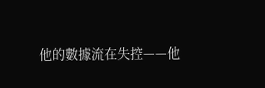他的數據流在失控——他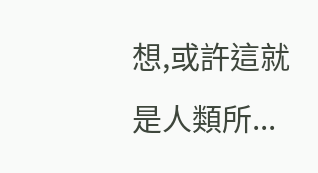想,或許這就是人類所...